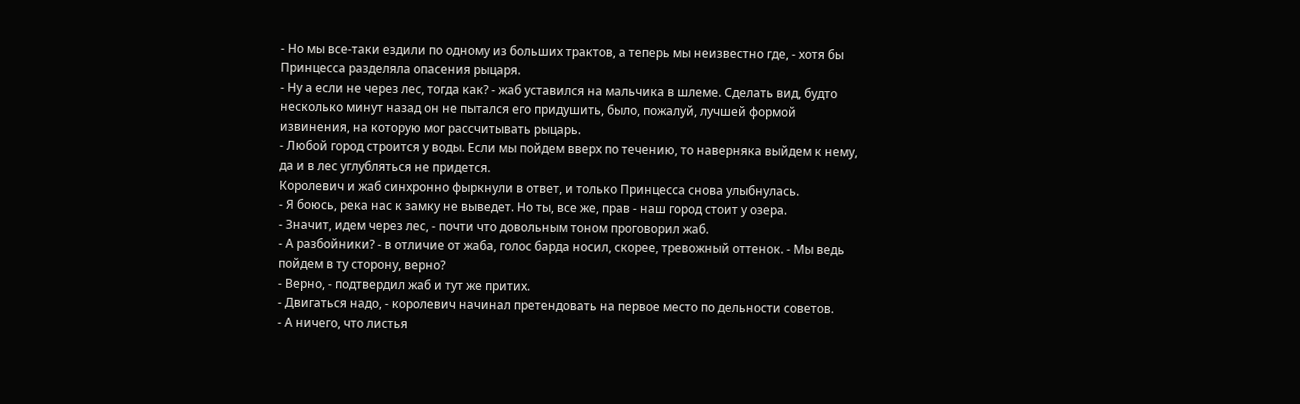- Но мы все-таки ездили по одному из больших трактов, а теперь мы неизвестно где, - хотя бы Принцесса разделяла опасения рыцаря.
- Ну а если не через лес, тогда как? - жаб уставился на мальчика в шлеме. Сделать вид, будто несколько минут назад он не пытался его придушить, было, пожалуй, лучшей формой извинения, на которую мог рассчитывать рыцарь.
- Любой город строится у воды. Если мы пойдем вверх по течению, то наверняка выйдем к нему, да и в лес углубляться не придется.
Королевич и жаб синхронно фыркнули в ответ, и только Принцесса снова улыбнулась.
- Я боюсь, река нас к замку не выведет. Но ты, все же, прав - наш город стоит у озера.
- Значит, идем через лес, - почти что довольным тоном проговорил жаб.
- А разбойники? - в отличие от жаба, голос барда носил, скорее, тревожный оттенок. - Мы ведь пойдем в ту сторону, верно?
- Верно, - подтвердил жаб и тут же притих.
- Двигаться надо, - королевич начинал претендовать на первое место по дельности советов.
- А ничего, что листья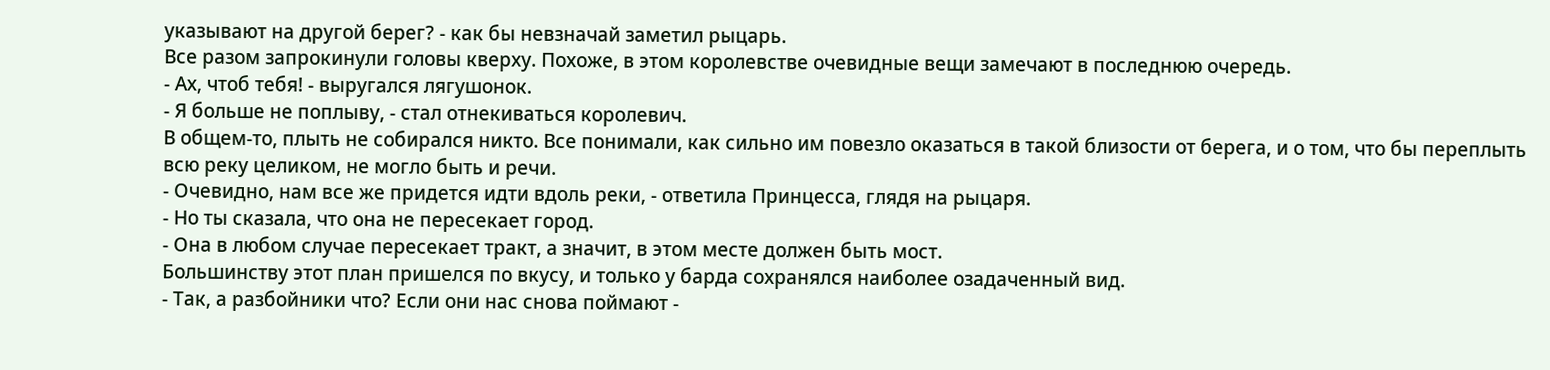указывают на другой берег? - как бы невзначай заметил рыцарь.
Все разом запрокинули головы кверху. Похоже, в этом королевстве очевидные вещи замечают в последнюю очередь.
- Ах, чтоб тебя! - выругался лягушонок.
- Я больше не поплыву, - стал отнекиваться королевич.
В общем-то, плыть не собирался никто. Все понимали, как сильно им повезло оказаться в такой близости от берега, и о том, что бы переплыть всю реку целиком, не могло быть и речи.
- Очевидно, нам все же придется идти вдоль реки, - ответила Принцесса, глядя на рыцаря.
- Но ты сказала, что она не пересекает город.
- Она в любом случае пересекает тракт, а значит, в этом месте должен быть мост.
Большинству этот план пришелся по вкусу, и только у барда сохранялся наиболее озадаченный вид.
- Так, а разбойники что? Если они нас снова поймают -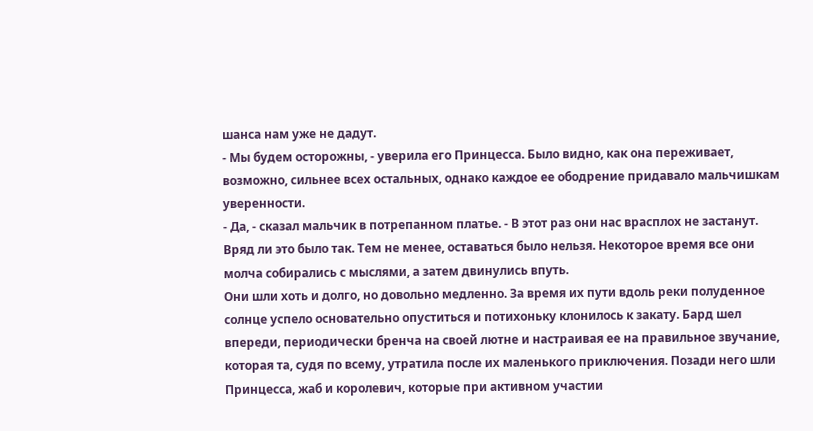шанса нам уже не дадут.
- Мы будем осторожны, - уверила его Принцесса. Было видно, как она переживает, возможно, сильнее всех остальных, однако каждое ее ободрение придавало мальчишкам уверенности.
- Да, - сказал мальчик в потрепанном платье. - В этот раз они нас врасплох не застанут.
Вряд ли это было так. Тем не менее, оставаться было нельзя. Некоторое время все они молча собирались с мыслями, а затем двинулись впуть.
Они шли хоть и долго, но довольно медленно. За время их пути вдоль реки полуденное солнце успело основательно опуститься и потихоньку клонилось к закату. Бард шел впереди, периодически бренча на своей лютне и настраивая ее на правильное звучание, которая та, судя по всему, утратила после их маленького приключения. Позади него шли Принцесса, жаб и королевич, которые при активном участии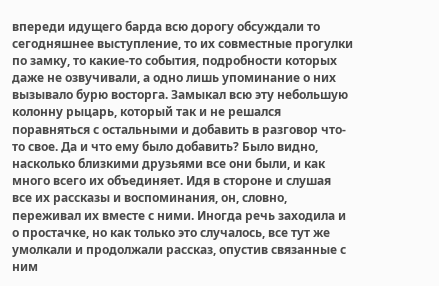впереди идущего барда всю дорогу обсуждали то сегодняшнее выступление, то их совместные прогулки по замку, то какие-то события, подробности которых даже не озвучивали, а одно лишь упоминание о них вызывало бурю восторга. Замыкал всю эту небольшую колонну рыцарь, который так и не решался поравняться с остальными и добавить в разговор что-то свое. Да и что ему было добавить? Было видно, насколько близкими друзьями все они были, и как много всего их объединяет. Идя в стороне и слушая все их рассказы и воспоминания, он, словно, переживал их вместе с ними. Иногда речь заходила и о простачке, но как только это случалось, все тут же умолкали и продолжали рассказ, опустив связанные с ним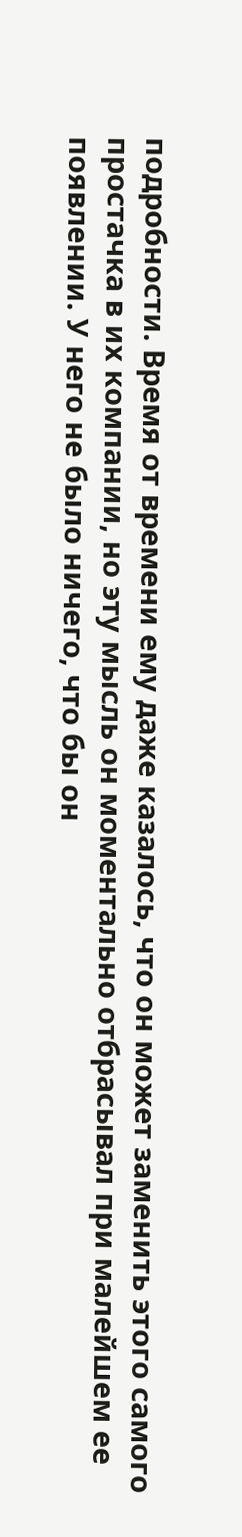подробности. Время от времени ему даже казалось, что он может заменить этого самого простачка в их компании, но эту мысль он моментально отбрасывал при малейшем ее появлении. У него не было ничего, что бы он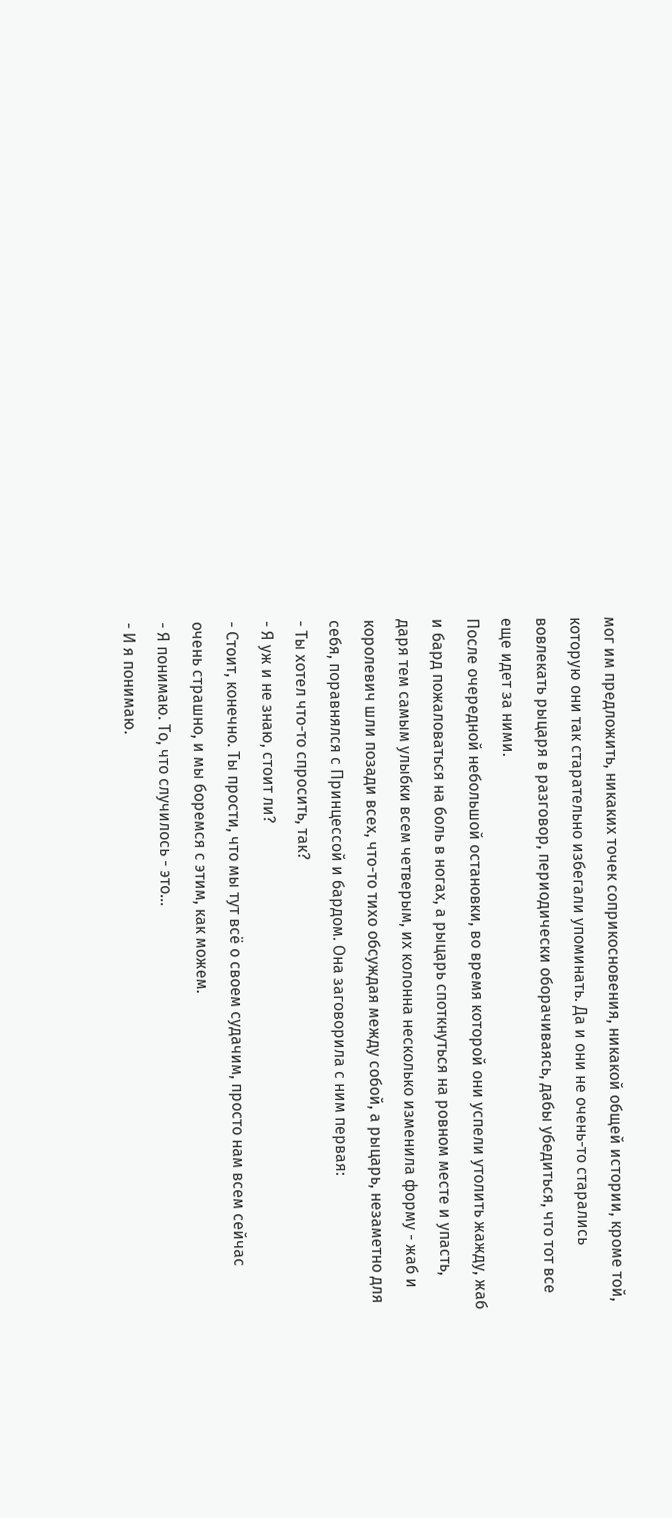мог им предложить, никаких точек соприкосновения, никакой общей истории, кроме той, которую они так старательно избегали упоминать. Да и они не очень-то старались вовлекать рыцаря в разговор, периодически оборачиваясь, дабы убедиться, что тот все еще идет за ними.
После очередной небольшой остановки, во время которой они успели утолить жажду, жаб и бард пожаловаться на боль в ногах, а рыцарь споткнуться на ровном месте и упасть, даря тем самым улыбки всем четверым, их колонна несколько изменила форму - жаб и королевич шли позади всех, что-то тихо обсуждая между собой, а рыцарь, незаметно для себя, поравнялся с Принцессой и бардом. Она заговорила с ним первая:
- Ты хотел что-то спросить, так?
- Я уж и не знаю, стоит ли?
- Стоит, конечно. Ты прости, что мы тут всё о своем судачим, просто нам всем сейчас очень страшно, и мы боремся с этим, как можем.
- Я понимаю. То, что случилось - это...
- И я понимаю.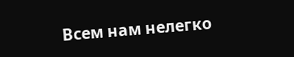Всем нам нелегко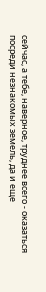сейчас, а тебе, наверное, труднее всего - оказаться посреди незнакомых земель, да и еще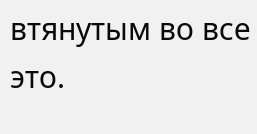втянутым во все это.